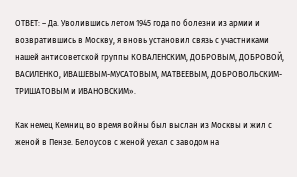ОТВЕТ: – Да. Уволившись летом 1945 года по болезни из армии и возвратившись в Москву, я вновь установил связь с участниками нашей антисоветской группы КОВАЛЕНСКИМ, ДОБРОВЫМ, ДОБРОВОЙ, ВАСИЛЕНКО, ИВАШЕВЫМ-МУСАТОВЫМ, МАТВЕЕВЫМ, ДОБРОВОЛЬСКИМ-ТРИШАТОВЫМ и ИВАНОВСКИМ».

Как немец Кемниц во время войны был выслан из Москвы и жил с женой в Пензе. Белоусов с женой уехал с заводом на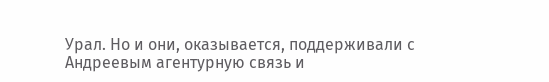Урал. Но и они, оказывается, поддерживали с Андреевым агентурную связь и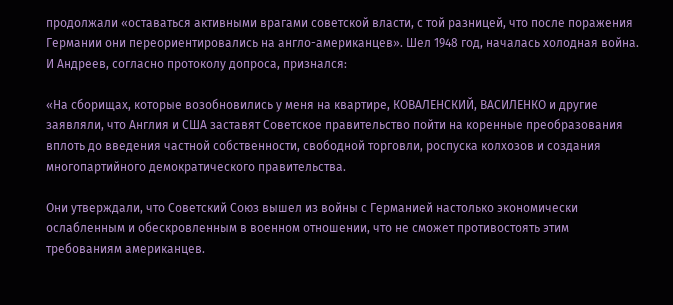продолжали «оставаться активными врагами советской власти, с той разницей, что после поражения Германии они переориентировались на англо-американцев». Шел 1948 год, началась холодная война. И Андреев, согласно протоколу допроса, признался:

«На сборищах, которые возобновились у меня на квартире, КОВАЛЕНСКИЙ, ВАСИЛЕНКО и другие заявляли, что Англия и США заставят Советское правительство пойти на коренные преобразования вплоть до введения частной собственности, свободной торговли, роспуска колхозов и создания многопартийного демократического правительства.

Они утверждали, что Советский Союз вышел из войны с Германией настолько экономически ослабленным и обескровленным в военном отношении, что не сможет противостоять этим требованиям американцев.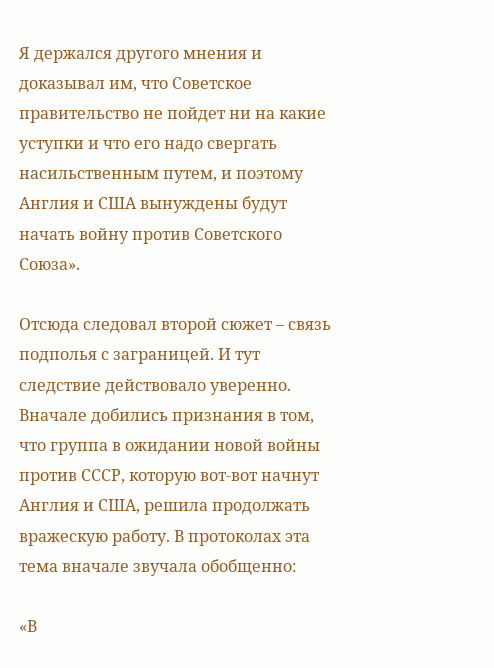Я держался другого мнения и доказывал им, что Советское правительство не пойдет ни на какие уступки и что его надо свергать насильственным путем, и поэтому Англия и США вынуждены будут начать войну против Советского Союза».

Отсюда следовал второй сюжет – связь подполья с заграницей. И тут следствие действовало уверенно. Вначале добились признания в том, что группа в ожидании новой войны против СССР, которую вот-вот начнут Англия и США, решила продолжать вражескую работу. В протоколах эта тема вначале звучала обобщенно:

«В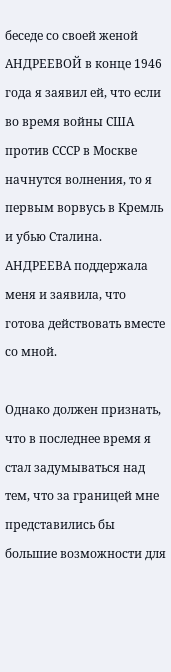беседе со своей женой АНДРЕЕВОЙ в конце 1946 года я заявил ей, что если во время войны США против СССР в Москве начнутся волнения, то я первым ворвусь в Кремль и убью Сталина. АНДРЕЕВА поддержала меня и заявила, что готова действовать вместе со мной.

Однако должен признать, что в последнее время я стал задумываться над тем, что за границей мне представились бы большие возможности для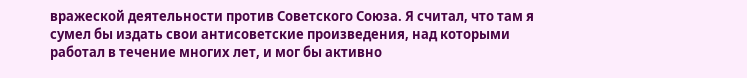вражеской деятельности против Советского Союза. Я считал, что там я сумел бы издать свои антисоветские произведения, над которыми работал в течение многих лет, и мог бы активно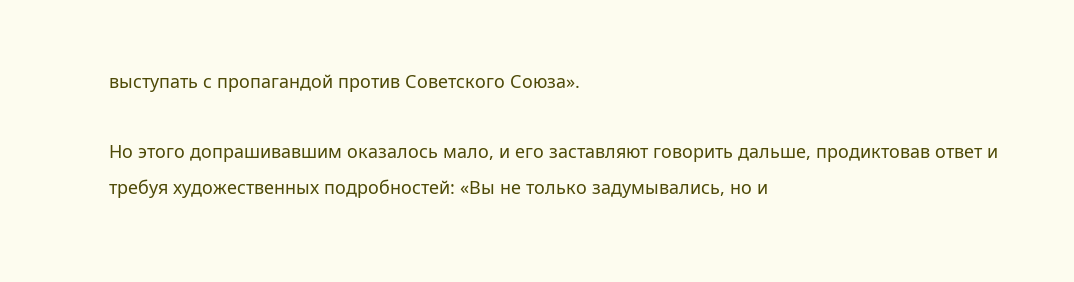выступать с пропагандой против Советского Союза».

Но этого допрашивавшим оказалось мало, и его заставляют говорить дальше, продиктовав ответ и требуя художественных подробностей: «Вы не только задумывались, но и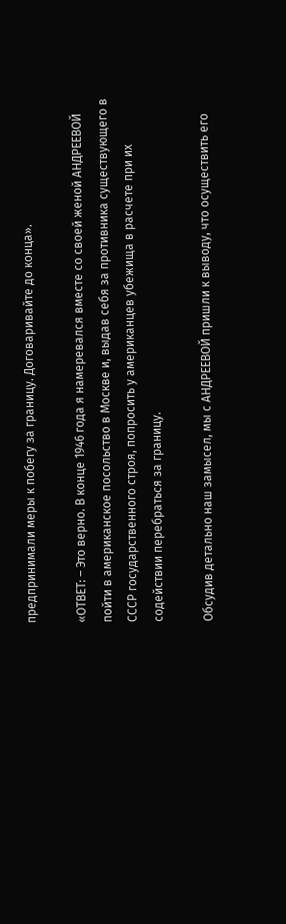предпринимали меры к побегу за границу. Договаривайте до конца».

«ОТВЕТ: – Это верно. В конце 1946 года я намеревался вместе со своей женой АНДРЕЕВОЙ пойти в американское посольство в Москве и, выдав себя за противника существующего в СССР государственного строя, попросить у американцев убежища в расчете при их содействии перебраться за границу.

Обсудив детально наш замысел, мы с АНДРЕЕВОЙ пришли к выводу, что осуществить его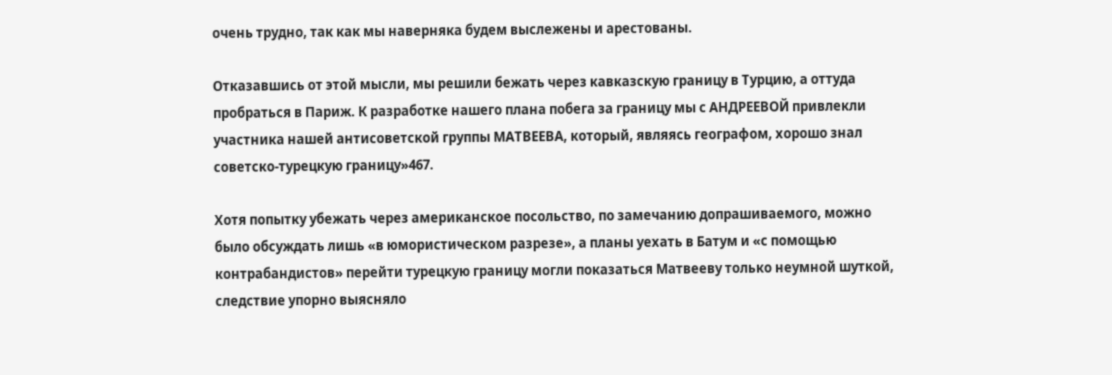очень трудно, так как мы наверняка будем выслежены и арестованы.

Отказавшись от этой мысли, мы решили бежать через кавказскую границу в Турцию, а оттуда пробраться в Париж. К разработке нашего плана побега за границу мы с АНДРЕЕВОЙ привлекли участника нашей антисоветской группы МАТВЕЕВА, который, являясь географом, хорошо знал советско-турецкую границу»467.

Хотя попытку убежать через американское посольство, по замечанию допрашиваемого, можно было обсуждать лишь «в юмористическом разрезе», а планы уехать в Батум и «с помощью контрабандистов» перейти турецкую границу могли показаться Матвееву только неумной шуткой, следствие упорно выясняло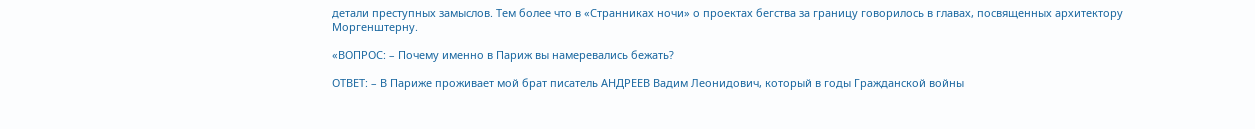детали преступных замыслов. Тем более что в «Странниках ночи» о проектах бегства за границу говорилось в главах, посвященных архитектору Моргенштерну.

«ВОПРОС: – Почему именно в Париж вы намеревались бежать?

ОТВЕТ: – В Париже проживает мой брат писатель АНДРЕЕВ Вадим Леонидович, который в годы Гражданской войны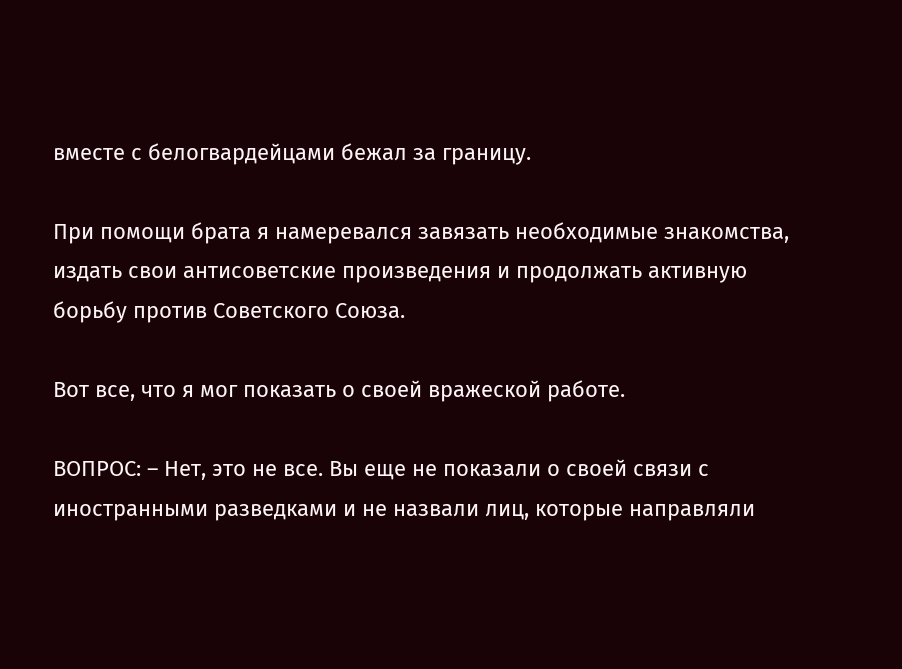вместе с белогвардейцами бежал за границу.

При помощи брата я намеревался завязать необходимые знакомства, издать свои антисоветские произведения и продолжать активную борьбу против Советского Союза.

Вот все, что я мог показать о своей вражеской работе.

ВОПРОС: – Нет, это не все. Вы еще не показали о своей связи с иностранными разведками и не назвали лиц, которые направляли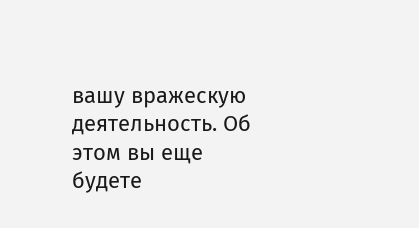вашу вражескую деятельность. Об этом вы еще будете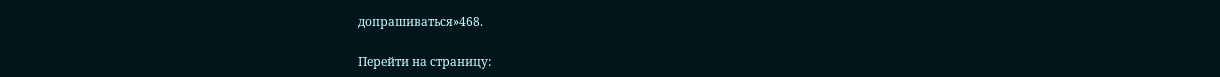допрашиваться»468.

Перейти на страницу: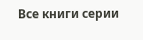Все книги серии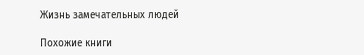Жизнь замечательных людей

Похожие книги